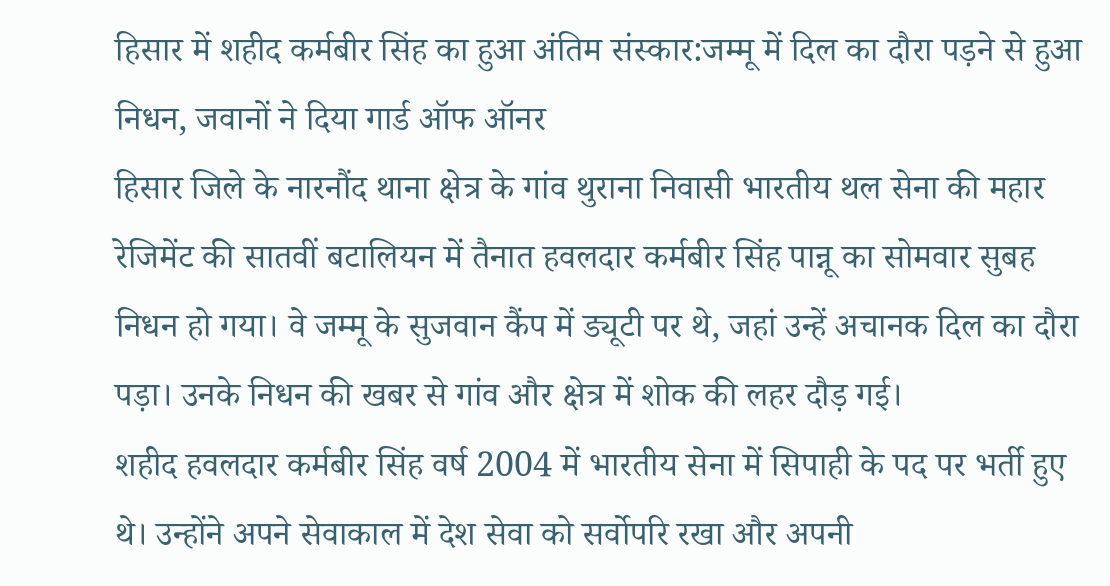हिसार में शहीद कर्मबीर सिंह का हुआ अंतिम संस्कार:जम्मू में दिल का दौरा पड़ने से हुआ निधन, जवानों ने दिया गार्ड ऑफ ऑनर
हिसार जिले के नारनौंद थाना क्षेत्र के गांव थुराना निवासी भारतीय थल सेना की महार रेजिमेंट की सातवीं बटालियन में तैनात हवलदार कर्मबीर सिंह पान्नू का सोमवार सुबह निधन हो गया। वे जम्मू के सुजवान कैंप में ड्यूटी पर थे, जहां उन्हें अचानक दिल का दौरा पड़ा। उनके निधन की खबर से गांव और क्षेत्र में शोक की लहर दौड़ गई।
शहीद हवलदार कर्मबीर सिंह वर्ष 2004 में भारतीय सेना में सिपाही के पद पर भर्ती हुए थे। उन्होंने अपने सेवाकाल में देश सेवा को सर्वोपरि रखा और अपनी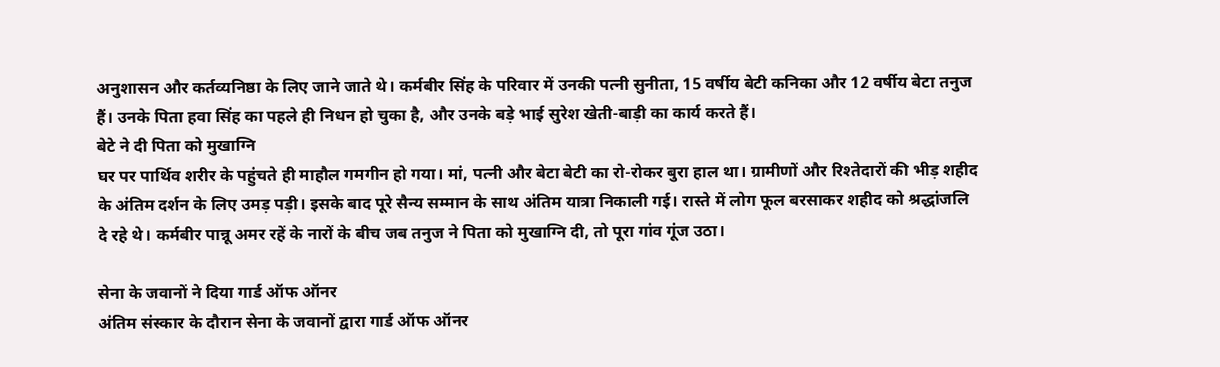अनुशासन और कर्तव्यनिष्ठा के लिए जाने जाते थे। कर्मबीर सिंह के परिवार में उनकी पत्नी सुनीता, 15 वर्षीय बेटी कनिका और 12 वर्षीय बेटा तनुज हैं। उनके पिता हवा सिंह का पहले ही निधन हो चुका है, और उनके बड़े भाई सुरेश खेती-बाड़ी का कार्य करते हैं।
बेटे ने दी पिता को मुखाग्नि
घर पर पार्थिव शरीर के पहुंचते ही माहौल गमगीन हो गया। मां, पत्नी और बेटा बेटी का रो-रोकर बुरा हाल था। ग्रामीणों और रिश्तेदारों की भीड़ शहीद के अंतिम दर्शन के लिए उमड़ पड़ी। इसके बाद पूरे सैन्य सम्मान के साथ अंतिम यात्रा निकाली गई। रास्ते में लोग फूल बरसाकर शहीद को श्रद्धांजलि दे रहे थे। कर्मबीर पान्नू अमर रहें के नारों के बीच जब तनुज ने पिता को मुखाग्नि दी, तो पूरा गांव गूंज उठा।

सेना के जवानों ने दिया गार्ड ऑफ ऑनर
अंतिम संस्कार के दौरान सेना के जवानों द्वारा गार्ड ऑफ ऑनर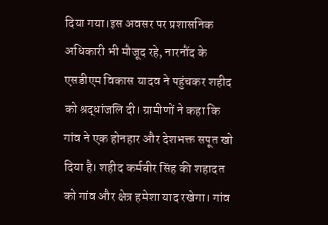दिया गया।इस अवसर पर प्रशासनिक अधिकारी भी मौजूद रहे, नारनौंद के एसडीएम विकास यादव ने पहुंचकर शहीद को श्रद्धांजलि दी। ग्रामीणों ने कहा कि गांव ने एक होनहार और देशभक्त सपूत खो दिया है। शहीद कर्मबीर सिंह की शहादत को गांव और क्षेत्र हमेशा याद रखेगा। गांव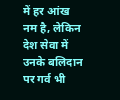में हर आंख नम है, लेकिन देश सेवा में उनके बलिदान पर गर्व भी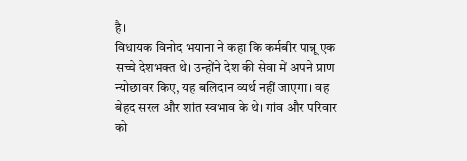है।
विधायक विनोद भयाना ने कहा कि कर्मबीर पान्नू एक सच्चे देशभक्त थे। उन्होंने देश की सेवा में अपने प्राण न्योछावर किए, यह बलिदान व्यर्थ नहीं जाएगा। वह बेहद सरल और शांत स्वभाव के थे। गांव और परिवार को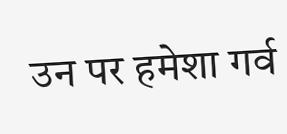उन पर हमेशा गर्व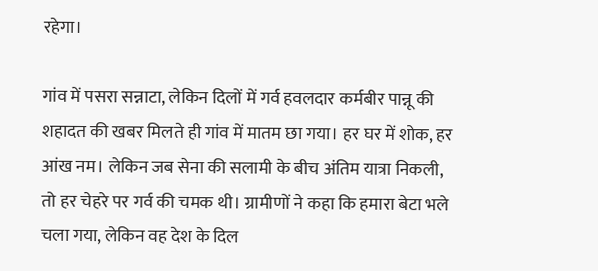रहेगा।

गांव में पसरा सन्नाटा, लेकिन दिलों में गर्व हवलदार कर्मबीर पान्नू की शहादत की खबर मिलते ही गांव में मातम छा गया। हर घर में शोक, हर आंख नम। लेकिन जब सेना की सलामी के बीच अंतिम यात्रा निकली, तो हर चेहरे पर गर्व की चमक थी। ग्रामीणों ने कहा कि हमारा बेटा भले चला गया, लेकिन वह देश के दिल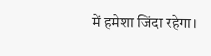में हमेशा जिंदा रहेगा।